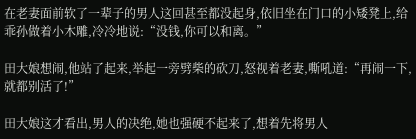在老妻面前软了一辈子的男人这回甚至都没起身,依旧坐在门口的小矮凳上,给乖孙做着小木雕,冷冷地说:“没钱,你可以和离。”

田大娘想闹,他站了起来,举起一旁劈柴的砍刀,怒视着老妻,嘶吼道:“再闹一下,就都别活了!”

田大娘这才看出,男人的决绝,她也强硬不起来了,想着先将男人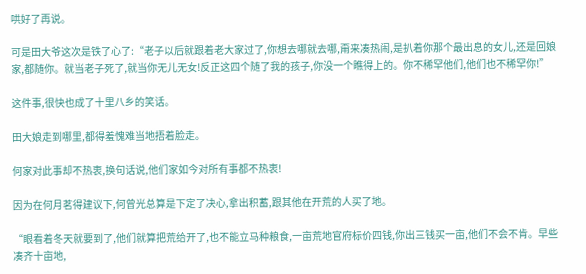哄好了再说。

可是田大爷这次是铁了心了:“老子以后就跟着老大家过了,你想去哪就去哪,甭来凑热闹,是扒着你那个最出息的女儿,还是回娘家,都随你。就当老子死了,就当你无儿无女!反正这四个随了我的孩子,你没一个瞧得上的。你不稀罕他们,他们也不稀罕你!”

这件事,很快也成了十里八乡的笑话。

田大娘走到哪里,都得羞愧难当地捂着脸走。

何家对此事却不热衷,换句话说,他们家如今对所有事都不热衷!

因为在何月茗得建议下,何曾光总算是下定了决心,拿出积蓄,跟其他在开荒的人买了地。

“眼看着冬天就要到了,他们就算把荒给开了,也不能立马种粮食,一亩荒地官府标价四钱,你出三钱买一亩,他们不会不肯。早些凑齐十亩地,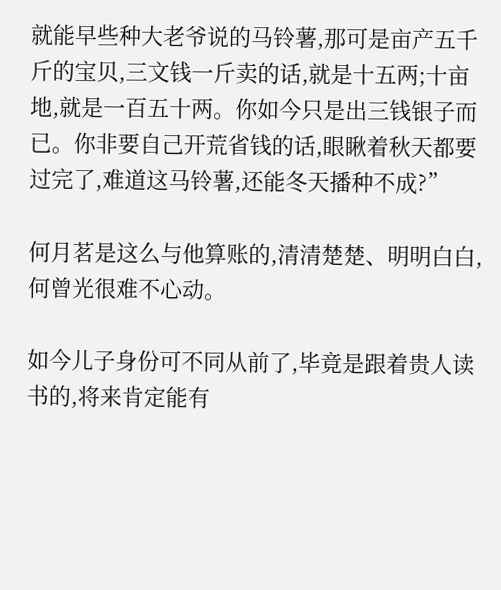就能早些种大老爷说的马铃薯,那可是亩产五千斤的宝贝,三文钱一斤卖的话,就是十五两;十亩地,就是一百五十两。你如今只是出三钱银子而已。你非要自己开荒省钱的话,眼瞅着秋天都要过完了,难道这马铃薯,还能冬天播种不成?”

何月茗是这么与他算账的,清清楚楚、明明白白,何曾光很难不心动。

如今儿子身份可不同从前了,毕竟是跟着贵人读书的,将来肯定能有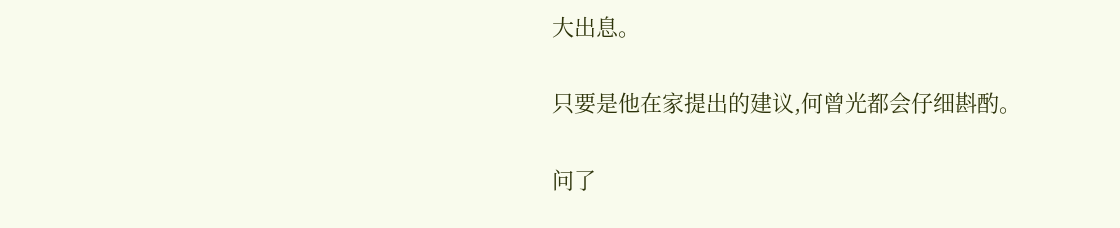大出息。

只要是他在家提出的建议,何曾光都会仔细斟酌。

问了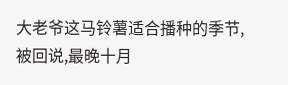大老爷这马铃薯适合播种的季节,被回说,最晚十月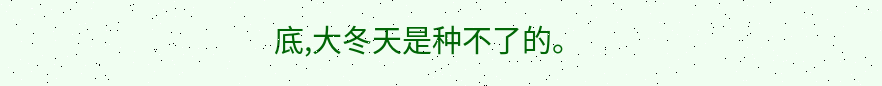底,大冬天是种不了的。